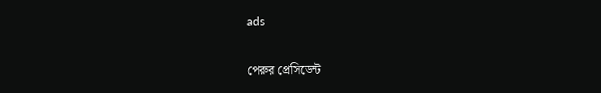ads

পেরুর প্রেসিডেন্ট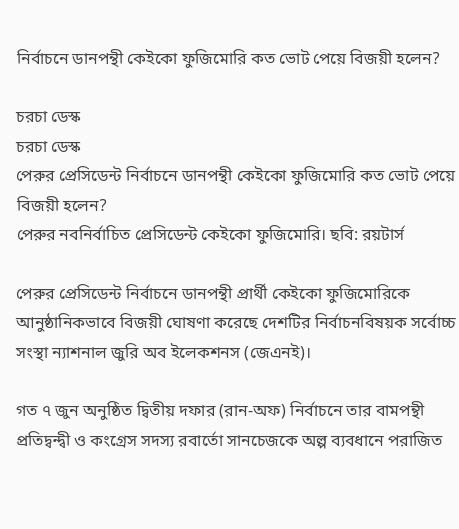নির্বাচনে ডানপন্থী কেইকো ফুজিমোরি কত ভোট পেয়ে বিজয়ী হলেন?

চরচা ডেস্ক
চরচা ডেস্ক
পেরুর প্রেসিডেন্ট নির্বাচনে ডানপন্থী কেইকো ফুজিমোরি কত ভোট পেয়ে বিজয়ী হলেন?
পেরুর নবনির্বাচিত প্রেসিডেন্ট কেইকো ফুজিমোরি। ছবি: রয়টার্স

পেরুর প্রেসিডেন্ট নির্বাচনে ডানপন্থী প্রার্থী কেইকো ফুজিমোরিকে আনুষ্ঠানিকভাবে বিজয়ী ঘোষণা করেছে দেশটির নির্বাচনবিষয়ক সর্বোচ্চ সংস্থা ন্যাশনাল জুরি অব ইলেকশনস (জেএনই)।

গত ৭ জুন অনুষ্ঠিত দ্বিতীয় দফার (রান-অফ) নির্বাচনে তার বামপন্থী প্রতিদ্বন্দ্বী ও কংগ্রেস সদস্য রবার্তো সানচেজকে অল্প ব্যবধানে পরাজিত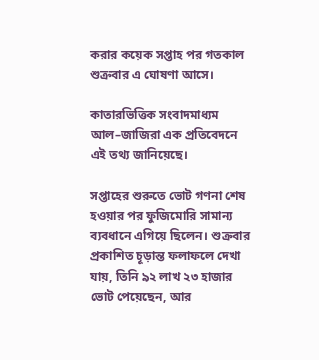করার কয়েক সপ্তাহ পর গতকাল শুক্রবার এ ঘোষণা আসে।

কাতারভিত্তিক সংবাদমাধ্যম আল–জাজিরা এক প্রতিবেদনে এই তথ্য জানিয়েছে।

সপ্তাহের শুরুতে ভোট গণনা শেষ হওয়ার পর ফুজিমোরি সামান্য ব্যবধানে এগিয়ে ছিলেন। শুক্রবার প্রকাশিত চূড়ান্ত ফলাফলে দেখা যায়, তিনি ৯২ লাখ ২৩ হাজার ভোট পেয়েছেন, আর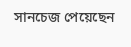সানচেজ পেয়েছেন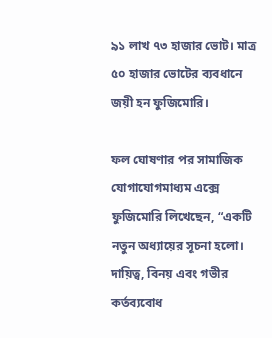৯১ লাখ ৭৩ হাজার ভোট। মাত্র ৫০ হাজার ভোটের ব্যবধানে জয়ী হন ফুজিমোরি।

ফল ঘোষণার পর সামাজিক যোগাযোগমাধ্যম এক্সে ফুজিমোরি লিখেছেন, “একটি নতুন অধ্যায়ের সূচনা হলো। দায়িত্ব, বিনয় এবং গভীর কর্তব্যবোধ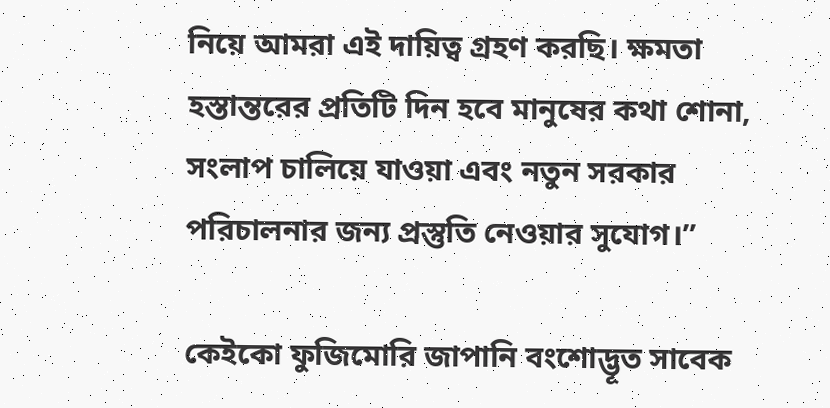নিয়ে আমরা এই দায়িত্ব গ্রহণ করছি। ক্ষমতা হস্তান্তরের প্রতিটি দিন হবে মানুষের কথা শোনা, সংলাপ চালিয়ে যাওয়া এবং নতুন সরকার পরিচালনার জন্য প্রস্তুতি নেওয়ার সুযোগ।”

কেইকো ফুজিমোরি জাপানি বংশোদ্ভূত সাবেক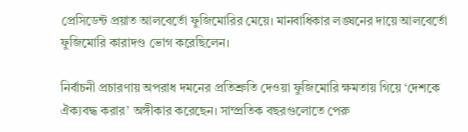প্রেসিডেন্ট প্রয়াত আলবের্তো ফুজিমোরির মেয়ে। মানবাধিকার লঙ্ঘনের দায়ে আলবের্তো ফুজিমোরি কারাদণ্ড ভোগ করেছিলেন।

নির্বাচনী প্রচারণায় অপরাধ দমনের প্রতিশ্রুতি দেওয়া ফুজিমোরি ক্ষমতায় গিয়ে ‘দেশকে ঐক্যবদ্ধ করার’ অঙ্গীকার করেছেন। সাম্প্রতিক বছরগুলোতে পেরু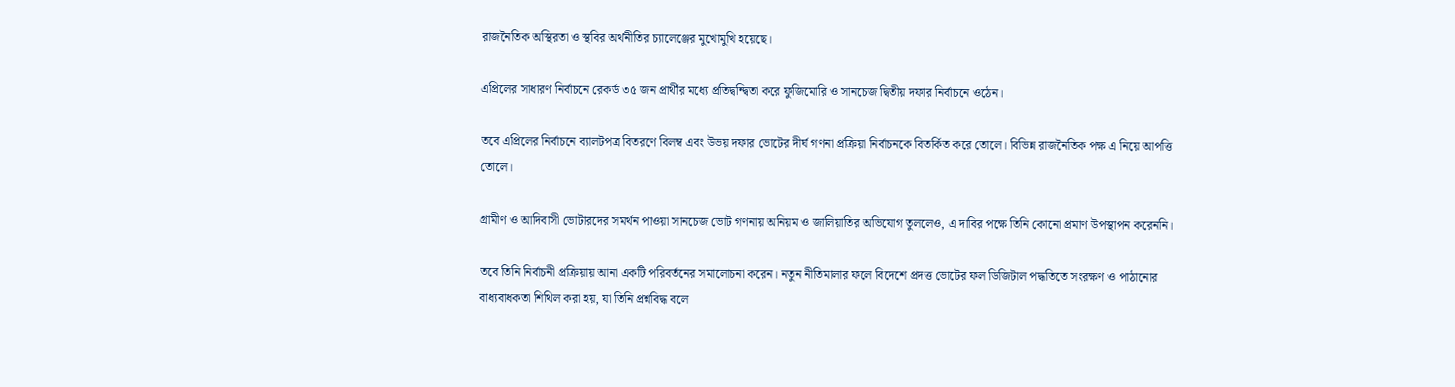রাজনৈতিক অস্থিরতা ও স্থবির অর্থনীতির চ্যালেঞ্জের মুখোমুখি হয়েছে।

এপ্রিলের সাধারণ নির্বাচনে রেকর্ড ৩৫ জন প্রার্থীর মধ্যে প্রতিদ্বন্দ্বিতা করে ফুজিমোরি ও সানচেজ দ্বিতীয় দফার নির্বাচনে ওঠেন।

তবে এপ্রিলের নির্বাচনে ব্যালটপত্র বিতরণে বিলম্ব এবং উভয় দফার ভোটের দীর্ঘ গণনা প্রক্রিয়া নির্বাচনকে বিতর্কিত করে তোলে। বিভিন্ন রাজনৈতিক পক্ষ এ নিয়ে আপত্তি তোলে।

গ্রামীণ ও আদিবাসী ভোটারদের সমর্থন পাওয়া সানচেজ ভোট গণনায় অনিয়ম ও জালিয়াতির অভিযোগ তুললেও, এ দাবির পক্ষে তিনি কোনো প্রমাণ উপস্থাপন করেননি।

তবে তিনি নির্বাচনী প্রক্রিয়ায় আনা একটি পরিবর্তনের সমালোচনা করেন। নতুন নীতিমালার ফলে বিদেশে প্রদত্ত ভোটের ফল ডিজিটাল পদ্ধতিতে সংরক্ষণ ও পাঠানোর বাধ্যবাধকতা শিথিল করা হয়, যা তিনি প্রশ্নবিদ্ধ বলে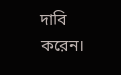দাবি করেন।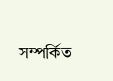সম্পর্কিত